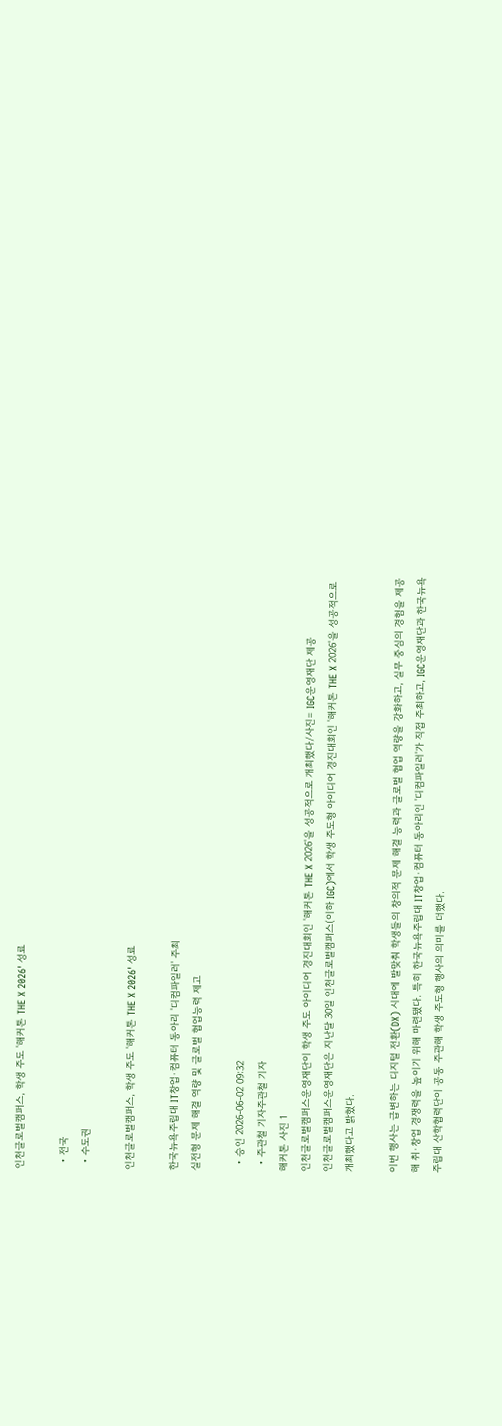인천글로벌캠퍼스, 학생 주도 '해커톤 THE X 2026' 성료

  • 전국
  • 수도권

인천글로벌캠퍼스, 학생 주도 '해커톤 THE X 2026' 성료

한국뉴욕주립대 IT창업·컴퓨터 동아리 '디컴파일러' 주최
실전형 문제 해결 역량 및 글로벌 협업능력 제고

  • 승인 2026-06-02 09:32
  • 주관철 기자주관철 기자
해커톤 사진 1
인천글로벌캠퍼스운영재단이 학생 주도 아이디어 경진대회인 '해커톤 THE X 2026'을 성공적으로 개최했다/사진= IGC운영재단 제공
인천글로벌캠퍼스운영재단은 지난달 30일 인천글로벌캠퍼스(이하 IGC)에서 학생 주도형 아이디어 경진대회인 '해커톤 THE X 2026'을 성공적으로 개최했다고 밝혔다.

이번 행사는 급변하는 디지털 전환(DX) 시대에 발맞춰 학생들의 창의적 문제 해결 능력과 글로벌 협업 역량을 강화하고, 실무 중심의 경험을 제공해 취·창업 경쟁력을 높이기 위해 마련됐다. 특히 한국뉴욕주립대 IT창업·컴퓨터 동아리인 '디컴파일러'가 직접 주최하고, IGC운영재단과 한국뉴욕주립대 산학협력단이 공동 주관해 학생 주도형 행사의 의미를 더했다.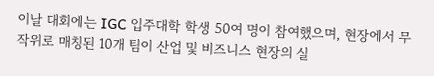이날 대회에는 IGC 입주대학 학생 50여 명이 참여했으며, 현장에서 무작위로 매칭된 10개 팀이 산업 및 비즈니스 현장의 실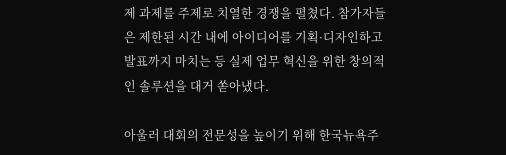제 과제를 주제로 치열한 경쟁을 펼쳤다. 참가자들은 제한된 시간 내에 아이디어를 기획·디자인하고 발표까지 마치는 등 실제 업무 혁신을 위한 창의적인 솔루션을 대거 쏟아냈다.

아울러 대회의 전문성을 높이기 위해 한국뉴욕주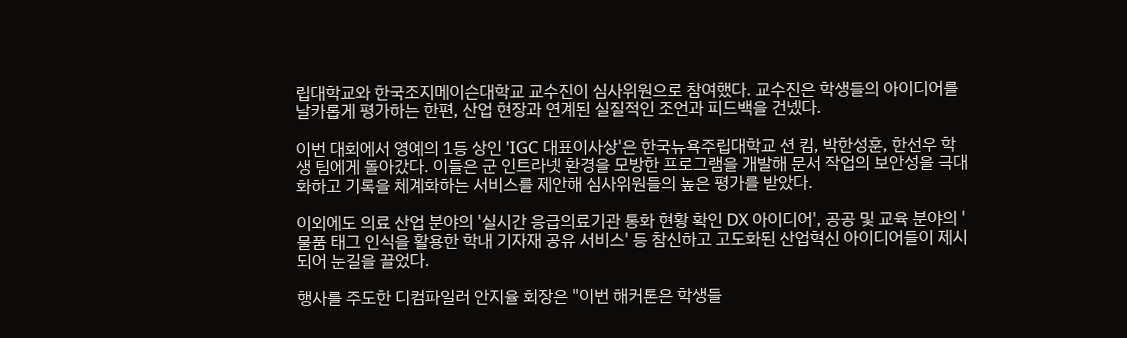립대학교와 한국조지메이슨대학교 교수진이 심사위원으로 참여했다. 교수진은 학생들의 아이디어를 날카롭게 평가하는 한편, 산업 현장과 연계된 실질적인 조언과 피드백을 건넸다.

이번 대회에서 영예의 1등 상인 'IGC 대표이사상'은 한국뉴욕주립대학교 션 킴, 박한성훈, 한선우 학생 팀에게 돌아갔다. 이들은 군 인트라넷 환경을 모방한 프로그램을 개발해 문서 작업의 보안성을 극대화하고 기록을 체계화하는 서비스를 제안해 심사위원들의 높은 평가를 받았다.

이외에도 의료 산업 분야의 '실시간 응급의료기관 통화 현황 확인 DX 아이디어', 공공 및 교육 분야의 '물품 태그 인식을 활용한 학내 기자재 공유 서비스' 등 참신하고 고도화된 산업혁신 아이디어들이 제시되어 눈길을 끌었다.

행사를 주도한 디컴파일러 안지율 회장은 "이번 해커톤은 학생들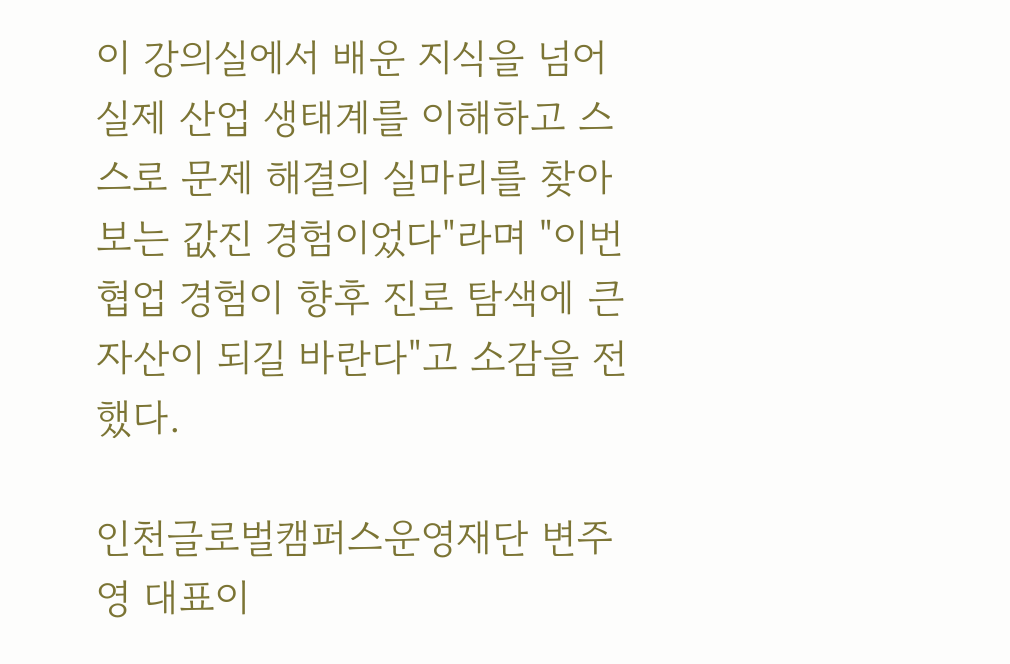이 강의실에서 배운 지식을 넘어 실제 산업 생태계를 이해하고 스스로 문제 해결의 실마리를 찾아보는 값진 경험이었다"라며 "이번 협업 경험이 향후 진로 탐색에 큰 자산이 되길 바란다"고 소감을 전했다.

인천글로벌캠퍼스운영재단 변주영 대표이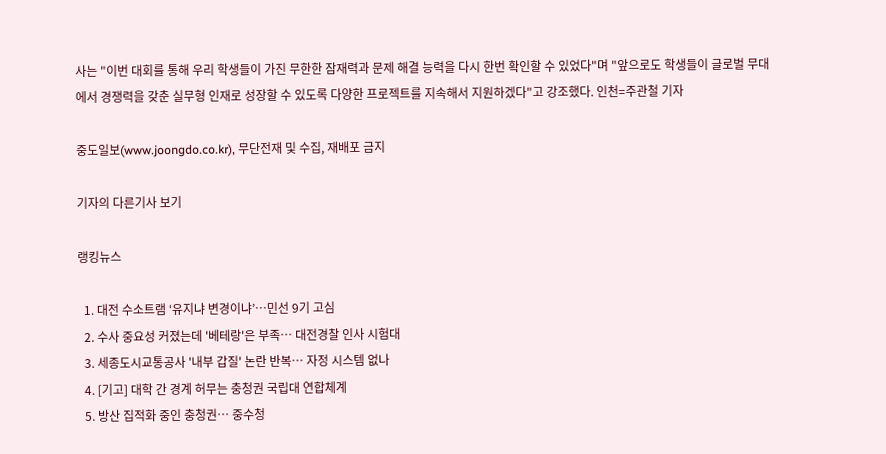사는 "이번 대회를 통해 우리 학생들이 가진 무한한 잠재력과 문제 해결 능력을 다시 한번 확인할 수 있었다"며 "앞으로도 학생들이 글로벌 무대에서 경쟁력을 갖춘 실무형 인재로 성장할 수 있도록 다양한 프로젝트를 지속해서 지원하겠다"고 강조했다. 인천=주관철 기자

중도일보(www.joongdo.co.kr), 무단전재 및 수집, 재배포 금지

기자의 다른기사 보기

랭킹뉴스

  1. 대전 수소트램 ‘유지냐 변경이냐’…민선 9기 고심
  2. 수사 중요성 커졌는데 '베테랑'은 부족… 대전경찰 인사 시험대
  3. 세종도시교통공사 '내부 갑질' 논란 반복… 자정 시스템 없나
  4. [기고] 대학 간 경계 허무는 충청권 국립대 연합체계
  5. 방산 집적화 중인 충청권… 중수청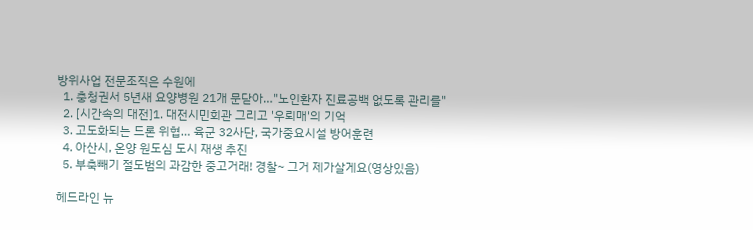방위사업 전문조직은 수원에
  1. 충청권서 5년새 요양병원 21개 문닫아…"노인환자 진료공백 없도록 관리를"
  2. [시간속의 대전]1. 대전시민회관 그리고 '우뢰매'의 기억
  3. 고도화되는 드론 위협… 육군 32사단, 국가중요시설 방어훈련
  4. 아산시, 온양 원도심 도시 재생 추진
  5. 부축빼기 절도범의 과감한 중고거래! 경찰~ 그거 제가살게요(영상있음)

헤드라인 뉴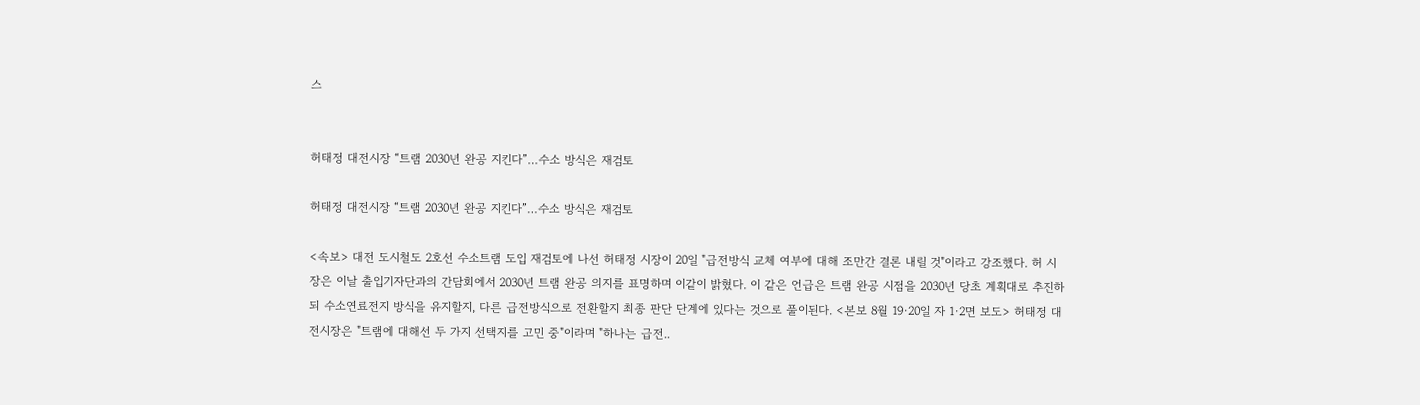스


허태정 대전시장 “트램 2030년 완공 지킨다”…수소 방식은 재검토

허태정 대전시장 “트램 2030년 완공 지킨다”…수소 방식은 재검토

<속보> 대전 도시철도 2호선 수소트램 도입 재검토에 나선 허태정 시장이 20일 "급전방식 교체 여부에 대해 조만간 결론 내릴 것"이라고 강조했다. 허 시장은 이날 출입기자단과의 간담회에서 2030년 트램 완공 의지를 표명하며 이같이 밝혔다. 이 같은 언급은 트램 완공 시점을 2030년 당초 계획대로 추진하되 수소연료전지 방식을 유지할지, 다른 급전방식으로 전환할지 최종 판단 단계에 있다는 것으로 풀이된다. <본보 8월 19·20일 자 1·2면 보도> 허태정 대전시장은 "트램에 대해선 두 가지 선택지를 고민 중"이라며 "하나는 급전..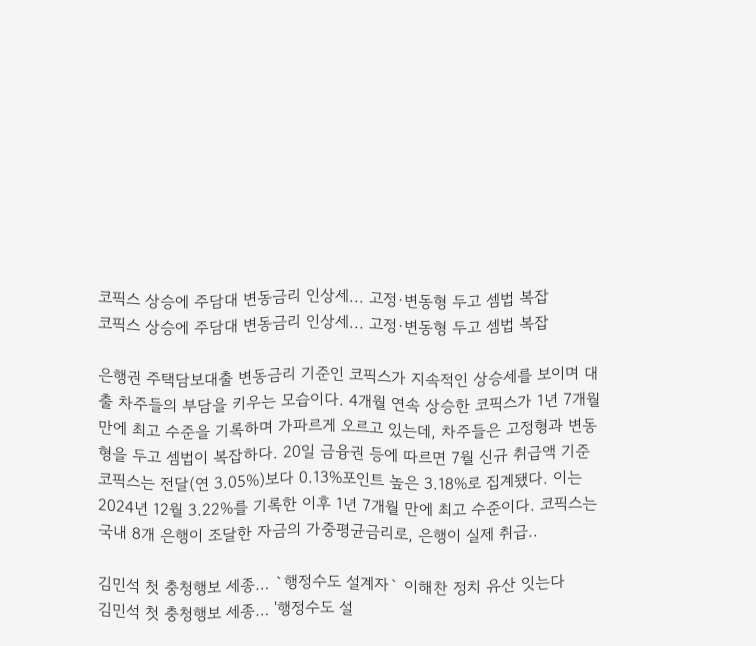코픽스 상승에 주담대 변동금리 인상세... 고정·변동형 두고 셈법 복잡
코픽스 상승에 주담대 변동금리 인상세... 고정·변동형 두고 셈법 복잡

은행권 주택담보대출 변동금리 기준인 코픽스가 지속적인 상승세를 보이며 대출 차주들의 부담을 키우는 모습이다. 4개월 연속 상승한 코픽스가 1년 7개월 만에 최고 수준을 기록하며 가파르게 오르고 있는데, 차주들은 고정형과 변동형을 두고 셈법이 복잡하다. 20일 금융권 등에 따르면 7월 신규 취급액 기준 코픽스는 전달(연 3.05%)보다 0.13%포인트 높은 3.18%로 집계됐다. 이는 2024년 12월 3.22%를 기록한 이후 1년 7개월 만에 최고 수준이다. 코픽스는 국내 8개 은행이 조달한 자금의 가중평균금리로, 은행이 실제 취급..

김민석 첫 충청행보 세종… `행정수도 설계자` 이해찬 정치 유산 잇는다
김민석 첫 충청행보 세종… '행정수도 설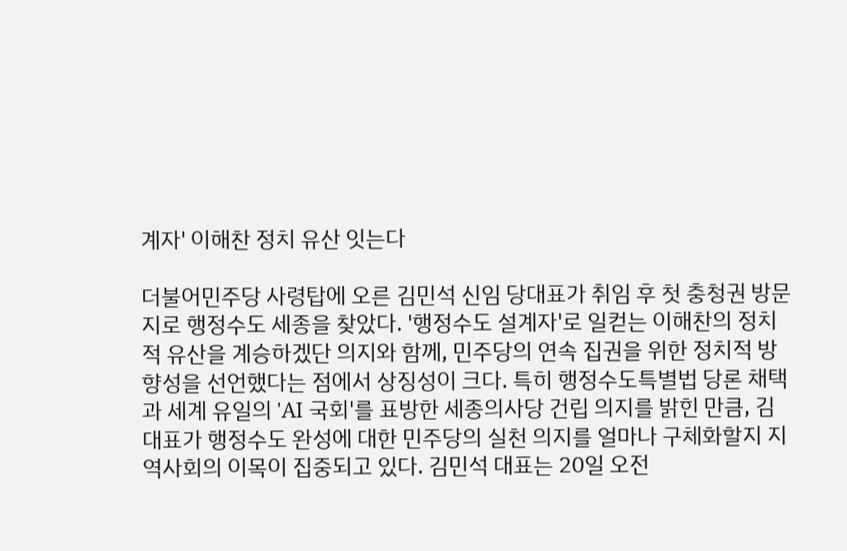계자' 이해찬 정치 유산 잇는다

더불어민주당 사령탑에 오른 김민석 신임 당대표가 취임 후 첫 충청권 방문지로 행정수도 세종을 찾았다. '행정수도 설계자'로 일컫는 이해찬의 정치적 유산을 계승하겠단 의지와 함께, 민주당의 연속 집권을 위한 정치적 방향성을 선언했다는 점에서 상징성이 크다. 특히 행정수도특별법 당론 채택과 세계 유일의 'AI 국회'를 표방한 세종의사당 건립 의지를 밝힌 만큼, 김 대표가 행정수도 완성에 대한 민주당의 실천 의지를 얼마나 구체화할지 지역사회의 이목이 집중되고 있다. 김민석 대표는 20일 오전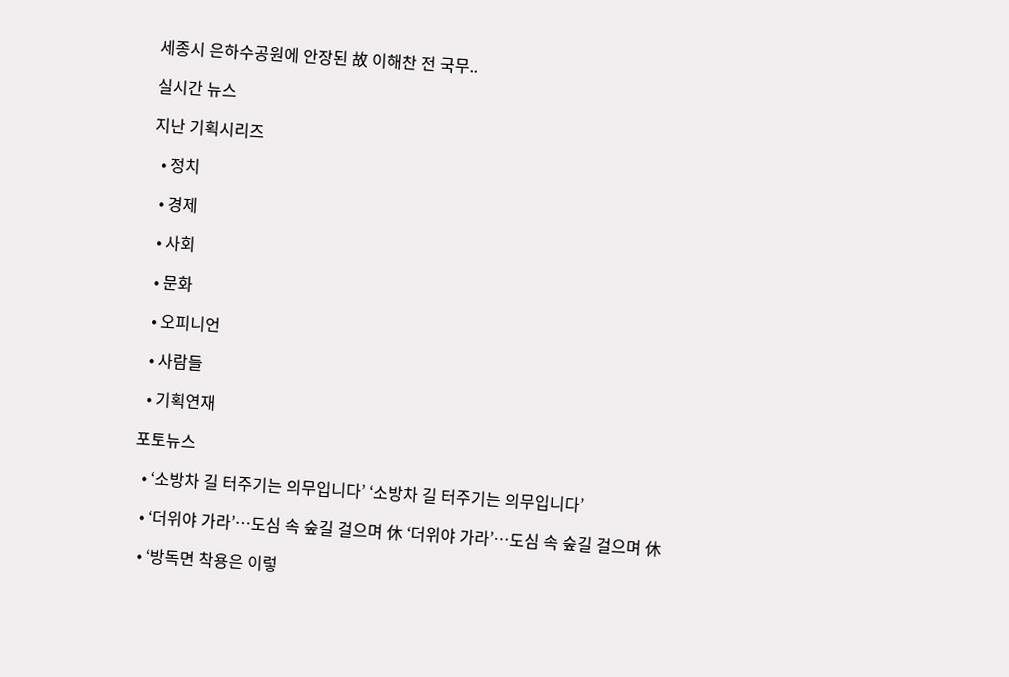세종시 은하수공원에 안장된 故 이해찬 전 국무..

실시간 뉴스

지난 기획시리즈

  • 정치

  • 경제

  • 사회

  • 문화

  • 오피니언

  • 사람들

  • 기획연재

포토뉴스

  • ‘소방차 길 터주기는 의무입니다’ ‘소방차 길 터주기는 의무입니다’

  • ‘더위야 가라’…도심 속 숲길 걸으며 休 ‘더위야 가라’…도심 속 숲길 걸으며 休

  • ‘방독면 착용은 이렇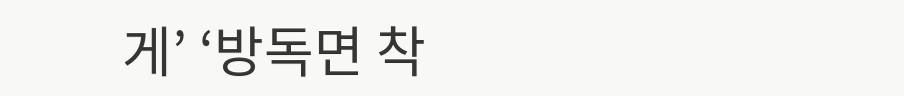게’ ‘방독면 착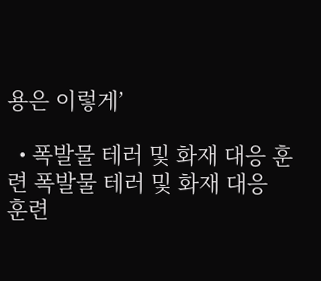용은 이렇게’

  • 폭발물 테러 및 화재 대응 훈련 폭발물 테러 및 화재 대응 훈련